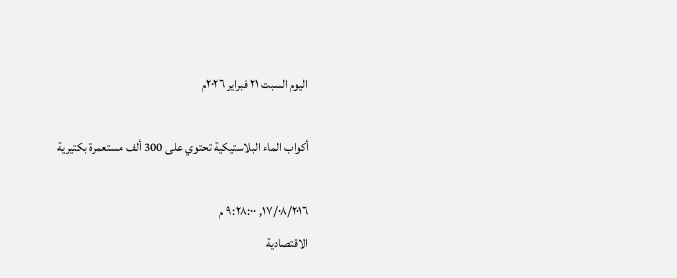اليوم السبت ٢١ فبراير ٢٠٢٦م

أكواب الماء البلاستيكية تحتوي على 300 ألف مستعمرة بكتيرية

١٧/٠٨/٢٠١٦, ٩:٢٨:٠٠ م
الاقتصادية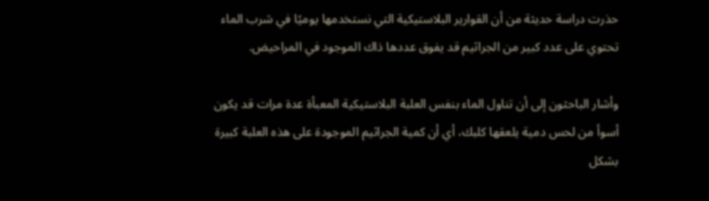حذرت دراسة حديثة من أن القوارير البلاستيكية التي نستخدمها يوميًا في شرب الماء تحتوي على عدد كبير من الجراثيم قد يفوق عددها ذاك الموجود في المراحيض.

وأشار الباحثون إلى أن تناول الماء بنفس العلبة البلاستيكية المعبأة عدة مرات قد يكون أسوأ من لحس دمية يلعقها كلبك، أي أن كمية الجراثيم الموجودة على هذه العلبة كبيرة بشكل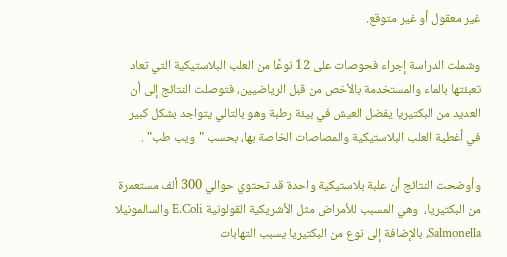غير معقول أو غير متوقع.

وشملت الدراسة إجراء فحوصات على 12 نوعًا من العلب البلاستيكية التي تعاد تعبئتها بالماء والمستخدمة بالأخص من قبل الرياضيين، فتوصلت النتائج إلى أن العديد من البكتيريا يفضل العيش في بيئة رطبة وهو بالتالي يتواجد بشكل كبير في أغطية العلب البلاستيكية والمصاصات الخاصة بها، بحسب "ويب طب" .

وأوضحت النتائج أن علبة بلاستيكية واحدة قد تحتوي حوالي 300 ألف مستعمرة من البكتيريا،  وهي المسبب للأمراض مثل الأشريكية القولونية E.Coli والسالمونيلا Salmonella، بالإضافة إلى نوع من البكتيريا يسبب التهابات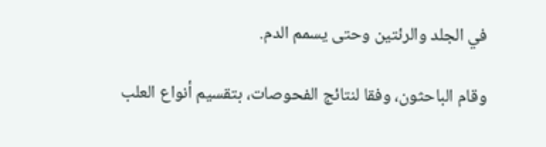في الجلد والرئتين وحتى يسمم الدم.

وقام الباحثون، وفقا لنتائج الفحوصات، بتقسيم أنواع العلب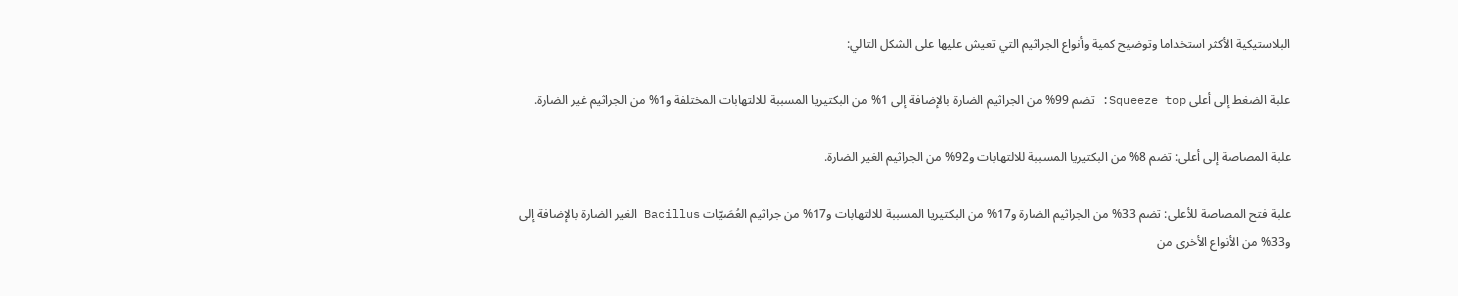البلاستيكية الأكثر استخداما وتوضيح كمية وأنواع الجراثيم التي تعيش عليها على الشكل التالي:

علبة الضغط إلى أعلى Squeeze top: تضم 99% من الجراثيم الضارة بالإضافة إلى 1% من البكتيريا المسببة للالتهابات المختلفة و1% من الجراثيم غير الضارة.

علبة المصاصة إلى أعلى: تضم 8% من البكتيريا المسببة للالتهابات و92% من الجراثيم الغير الضارة.

علبة فتح المصاصة للأعلى: تضم 33% من الجراثيم الضارة و17% من البكتيريا المسببة للالتهابات و17% من جراثيم العُصَيّات Bacillus الغير الضارة بالإضافة إلى و33% من الأنواع الأخرى من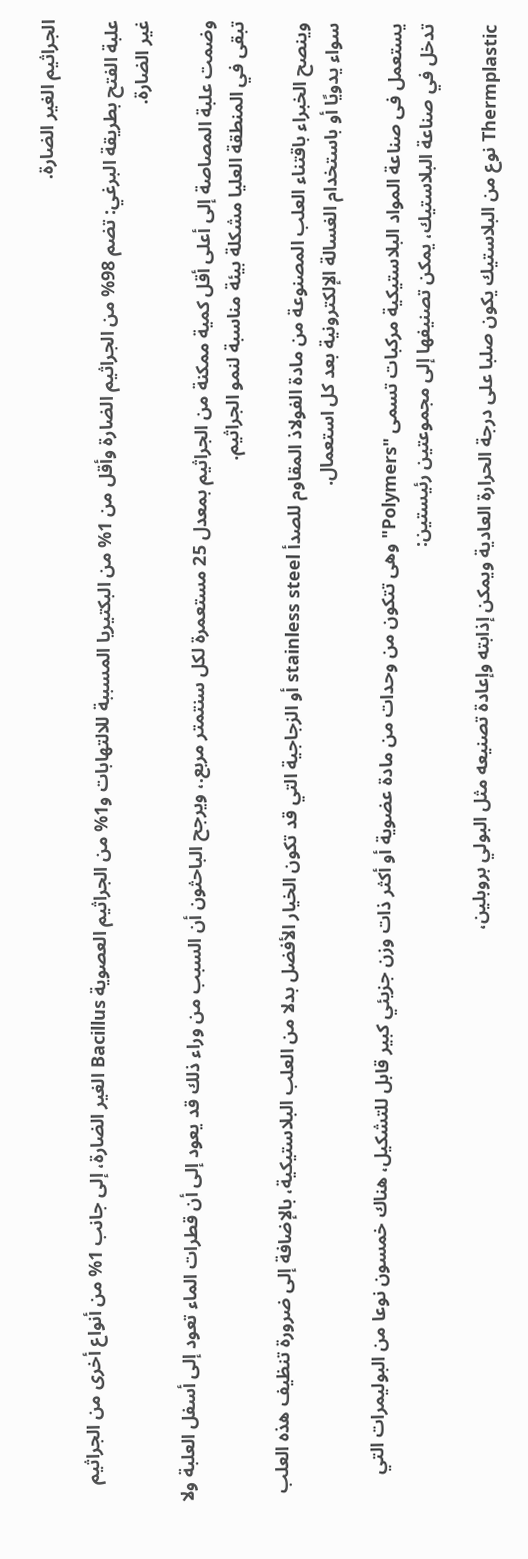الجراثيم الغير الضارة.

علبة الفتح بطريقة البرغي: تضم 98% من الجراثيم الضارة وأقل من 1% من البكتيريا المسببة للالتهابات و1% من الجراثيم العصوية Bacillus الغير الضارة، إلى جانب 1% من أنواع أخرى من الجراثيم غير الضارة.

وضمت علبة المصاصة إلى أعلى أقل كمية ممكنة من الجراثيم بمعدل 25 مستعمرة لكل سنتمتر مربع.، ويرجح الباحثون أن السبب من وراء ذلك قد يعود إلى أن قطرات الماء تعود إلى أسفل العلبة ولا تبقى في المنطقة العليا مشكلة بيئة مناسبة لنمو الجراثيم.

وينصح الخبراء باقتناء العلب المصنوعة من مادة الفولاذ المقاوم للصدأ stainless steel أو الزجاجية التي قد تكون الخيار الأفضل بدلا من العلب البلاستيكية، بالإضافة إلى ضرورة تنظيف هذه العلب سواء يدويًا أو باستخدام الغسالة الإلكترونية بعد كل استعمال.

يستعمل فى صناعة المواد البلاستيكية مركبات تسمى "Polymers" وهى تتكون من وحدات من مادة عضوية أو أكثر ذات وزن جزيئي كبير قابل للتشكيل، هناك خمسون نوعا من البوليمرات التي تدخل في صناعة البلاستيك، يمكن تصنيفها إلى مجموعتين رئيستين:

Thermplastic نوع من البلاستيك يكون صلبا على درجة الحرارة العادية ويمكن إذابته وإعادة تصنيعه مثل البولي بروبلين،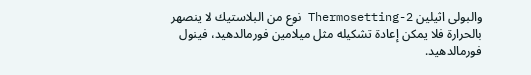والبولى اثيلين 2-Thermosetting نوع من البلاستيك لا ينصهر بالحرارة فلا يمكن إعادة تشكيله مثل ميلامين فورمالدهيد، فينول فورمالدهيد.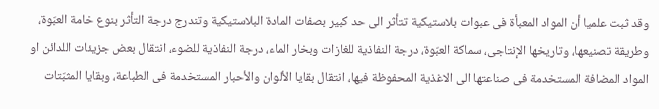وقد ثبت علميا أن المواد المعبأة فى عبوات بلاستيكية تتأثر الى حد كبير بصفات المادة البلاستيكية وتندرج درجة التأثر بنوع خامة العبّوة، وطريقة تصنيعها، وتاريخها الإنتاجى، سماكة العبّوة، درجة النفاذية للغازات وبخار الماء، درجة النفاذية للضوء، انتقال بعض جزيئات اللدائن او المواد المضافة المستخدمة فى صناعتها الى الاغذية المحفوظة فيها، انتقال بقايا الألوان والأحبار المستخدمة فى الطباعة، وبقايا المثبّتات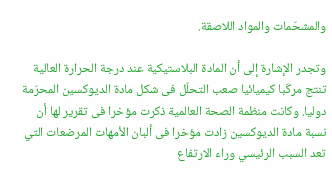والمشحّمات والمواد اللاصقة.

وتجدر الإشارة إلى أن المادة البلاستيكية عند درجة الحرارة العالية تنتج مركّبا كيميائيا صعب التحلّل فى شكل مادة الديوكسين المحرّمة دوليا. وكانت منظمة الصحة العالمية ذكرت مؤخرا فى تقرير لها أن نسبة مادة الديوكسين زادت مؤخرا فى ألبان الأمهات المرضعات التي تعد السبب الرئيسي وراء الارتفاع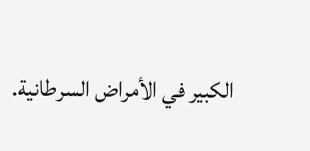الكبير في الأمراض السرطانية.